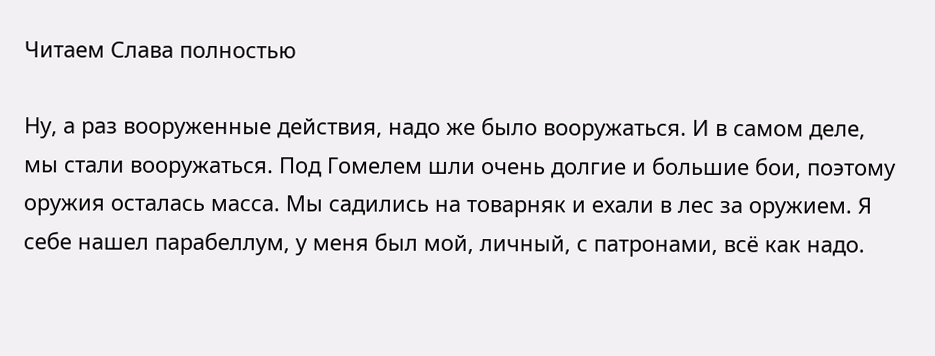Читаем Слава полностью

Ну, а раз вооруженные действия, надо же было вооружаться. И в самом деле, мы стали вооружаться. Под Гомелем шли очень долгие и большие бои, поэтому оружия осталась масса. Мы садились на товарняк и ехали в лес за оружием. Я себе нашел парабеллум, у меня был мой, личный, с патронами, всё как надо.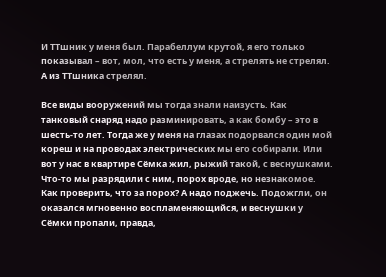И ТТшник у меня был. Парабеллум крутой, я его только показывал – вот, мол, что есть у меня, а стрелять не стрелял. А из ТТшника стрелял.

Все виды вооружений мы тогда знали наизусть. Как танковый снаряд надо разминировать, а как бомбу – это в шесть-то лет. Тогда же у меня на глазах подорвался один мой кореш и на проводах электрических мы его собирали. Или вот у нас в квартире Сёмка жил, рыжий такой, с веснушками. Что-то мы разрядили с ним, порох вроде, но незнакомое. Как проверить, что за порох? А надо поджечь. Подожгли, он оказался мгновенно воспламеняющийся, и веснушки у Сёмки пропали, правда,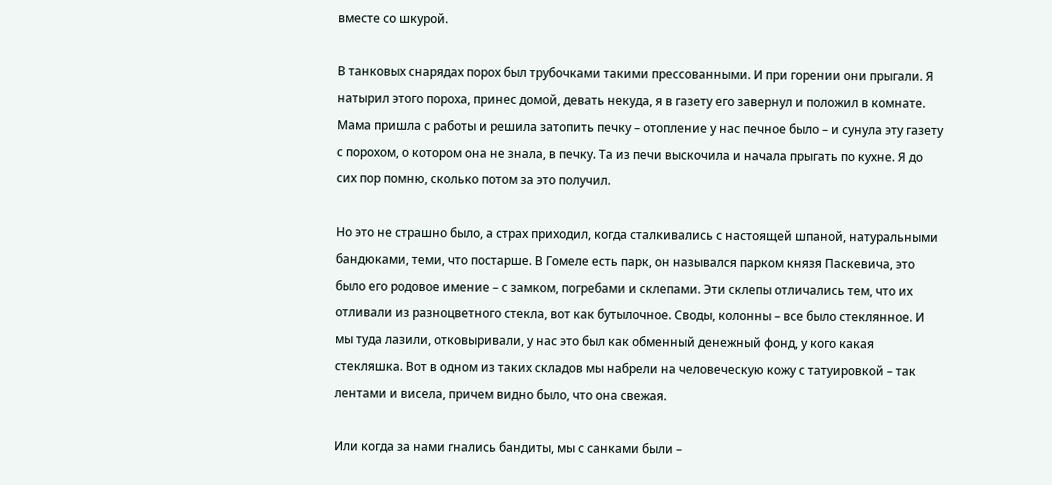вместе со шкурой.

В танковых снарядах порох был трубочками такими прессованными. И при горении они прыгали. Я натырил этого пороха, принес домой, девать некуда, я в газету его завернул и положил в комнате. Мама пришла с работы и решила затопить печку – отопление у нас печное было – и сунула эту газету с порохом, о котором она не знала, в печку. Та из печи выскочила и начала прыгать по кухне. Я до сих пор помню, сколько потом за это получил.

Но это не страшно было, а страх приходил, когда сталкивались с настоящей шпаной, натуральными бандюками, теми, что постарше. В Гомеле есть парк, он назывался парком князя Паскевича, это было его родовое имение – с замком, погребами и склепами. Эти склепы отличались тем, что их отливали из разноцветного стекла, вот как бутылочное. Своды, колонны – все было стеклянное. И мы туда лазили, отковыривали, у нас это был как обменный денежный фонд, у кого какая стекляшка. Вот в одном из таких складов мы набрели на человеческую кожу с татуировкой – так лентами и висела, причем видно было, что она свежая.

Или когда за нами гнались бандиты, мы с санками были –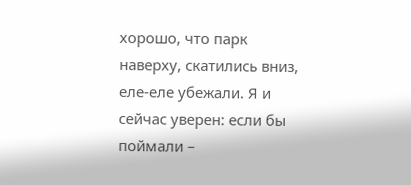хорошо, что парк наверху, скатились вниз, еле-еле убежали. Я и сейчас уверен: если бы поймали –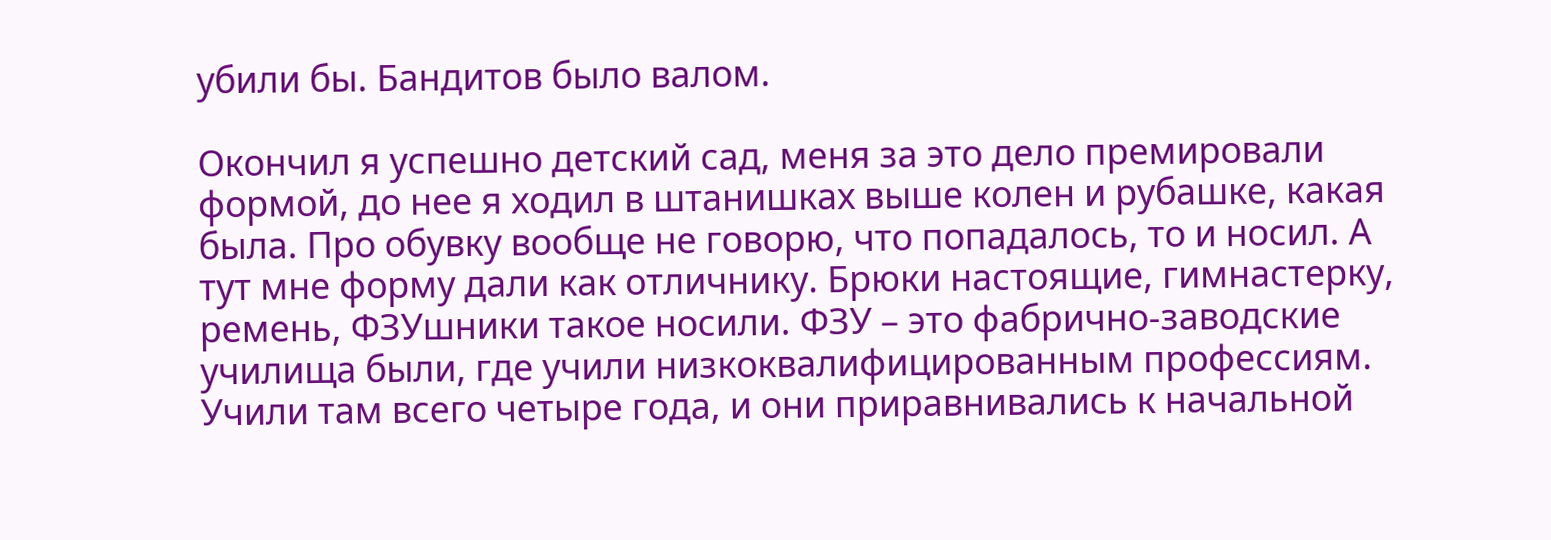убили бы. Бандитов было валом.

Окончил я успешно детский сад, меня за это дело премировали формой, до нее я ходил в штанишках выше колен и рубашке, какая была. Про обувку вообще не говорю, что попадалось, то и носил. А тут мне форму дали как отличнику. Брюки настоящие, гимнастерку, ремень, ФЗУшники такое носили. ФЗУ – это фабрично-заводские училища были, где учили низкоквалифицированным профессиям. Учили там всего четыре года, и они приравнивались к начальной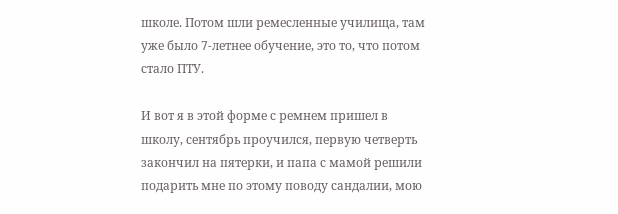школе. Потом шли ремесленные училища, там уже было 7-летнее обучение, это то, что потом стало ПТУ.

И вот я в этой форме с ремнем пришел в школу, сентябрь проучился, первую четверть закончил на пятерки, и папа с мамой решили подарить мне по этому поводу сандалии, мою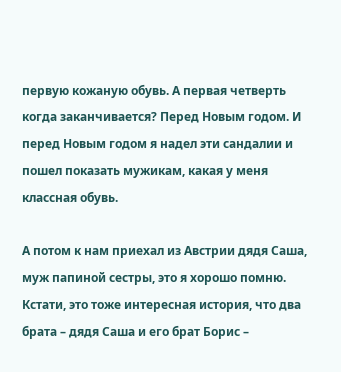первую кожаную обувь. А первая четверть когда заканчивается? Перед Новым годом. И перед Новым годом я надел эти сандалии и пошел показать мужикам, какая у меня классная обувь.

А потом к нам приехал из Австрии дядя Саша, муж папиной сестры, это я хорошо помню. Кстати, это тоже интересная история, что два брата – дядя Саша и его брат Борис –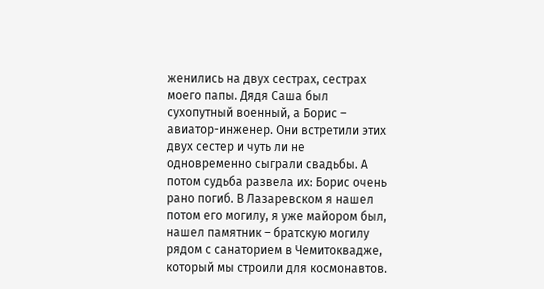женились на двух сестрах, сестрах моего папы. Дядя Саша был сухопутный военный, а Борис – авиатор-инженер. Они встретили этих двух сестер и чуть ли не одновременно сыграли свадьбы. А потом судьба развела их: Борис очень рано погиб. В Лазаревском я нашел потом его могилу, я уже майором был, нашел памятник – братскую могилу рядом с санаторием в Чемитоквадже, который мы строили для космонавтов.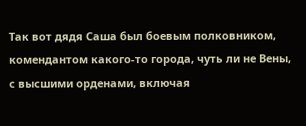Так вот дядя Саша был боевым полковником, комендантом какого-то города, чуть ли не Вены, с высшими орденами, включая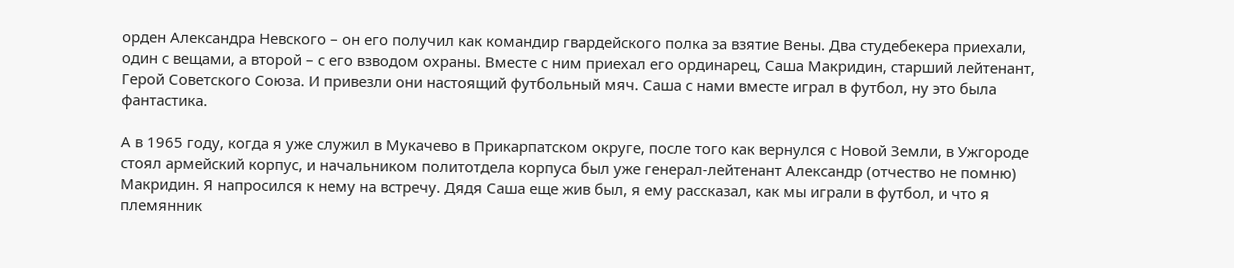орден Александра Невского – он его получил как командир гвардейского полка за взятие Вены. Два студебекера приехали, один с вещами, а второй – с его взводом охраны. Вместе с ним приехал его ординарец, Саша Макридин, старший лейтенант, Герой Советского Союза. И привезли они настоящий футбольный мяч. Саша с нами вместе играл в футбол, ну это была фантастика.

А в 1965 году, когда я уже служил в Мукачево в Прикарпатском округе, после того как вернулся с Новой Земли, в Ужгороде стоял армейский корпус, и начальником политотдела корпуса был уже генерал-лейтенант Александр (отчество не помню) Макридин. Я напросился к нему на встречу. Дядя Саша еще жив был, я ему рассказал, как мы играли в футбол, и что я племянник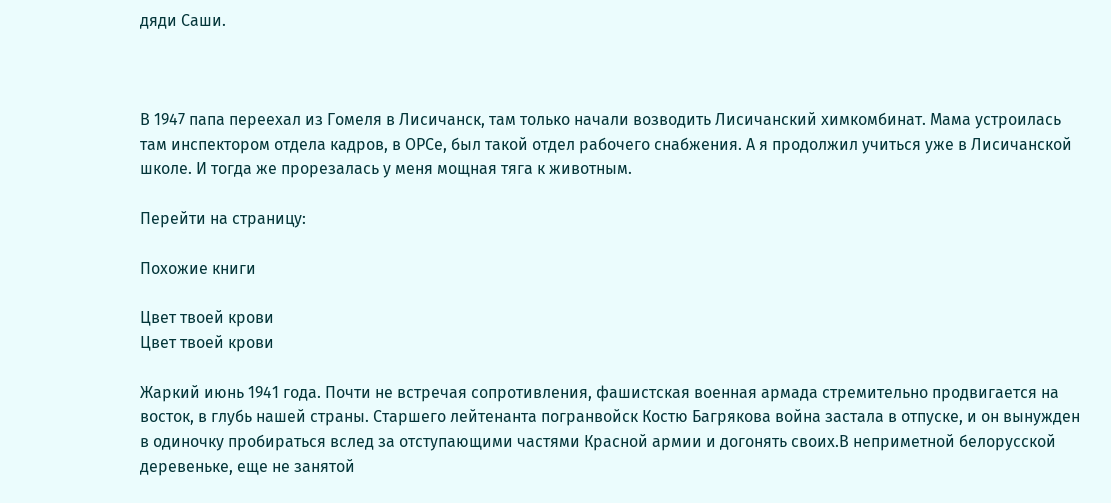дяди Саши.



В 1947 папа переехал из Гомеля в Лисичанск, там только начали возводить Лисичанский химкомбинат. Мама устроилась там инспектором отдела кадров, в ОРСе, был такой отдел рабочего снабжения. А я продолжил учиться уже в Лисичанской школе. И тогда же прорезалась у меня мощная тяга к животным.

Перейти на страницу:

Похожие книги

Цвет твоей крови
Цвет твоей крови

Жаркий июнь 1941 года. Почти не встречая сопротивления, фашистская военная армада стремительно продвигается на восток, в глубь нашей страны. Старшего лейтенанта погранвойск Костю Багрякова война застала в отпуске, и он вынужден в одиночку пробираться вслед за отступающими частями Красной армии и догонять своих.В неприметной белорусской деревеньке, еще не занятой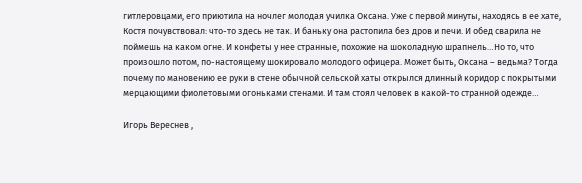гитлеровцами, его приютила на ночлег молодая училка Оксана. Уже с первой минуты, находясь в ее хате, Костя почувствовал: что-то здесь не так. И баньку она растопила без дров и печи. И обед сварила не поймешь на каком огне. И конфеты у нее странные, похожие на шоколадную шрапнель…Но то, что произошло потом, по-настоящему шокировало молодого офицера. Может быть, Оксана – ведьма? Тогда почему по мановению ее руки в стене обычной сельской хаты открылся длинный коридор с покрытыми мерцающими фиолетовыми огоньками стенами. И там стоял человек в какой-то странной одежде…

Игорь Вереснев ,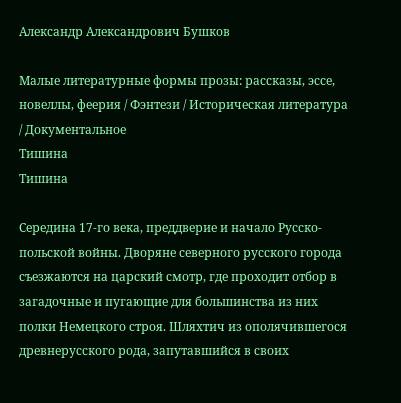Александр Александрович Бушков

Малые литературные формы прозы: рассказы, эссе, новеллы, феерия / Фэнтези / Историческая литература / Документальное
Тишина
Тишина

Середина 17-го века, преддверие и начало Русско-польской войны. Дворяне северного русского города съезжаются на царский смотр, где проходит отбор в загадочные и пугающие для большинства из них полки Немецкого строя. Шляхтич из ополячившегося древнерусского рода, запутавшийся в своих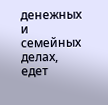денежных и семейных делах, едет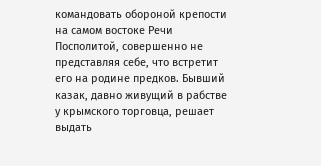командовать обороной крепости на самом востоке Речи Посполитой, совершенно не представляя себе, что встретит его на родине предков. Бывший казак, давно живущий в рабстве у крымского торговца, решает выдать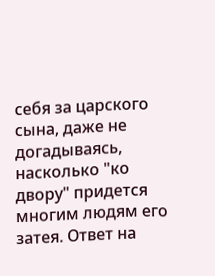себя за царского сына, даже не догадываясь, насколько "ко двору" придется многим людям его затея. Ответ на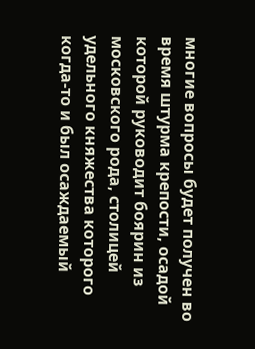многие вопросы будет получен во время штурма крепости, осадой которой руководит боярин из московского рода, столицей удельного княжества которого когда-то и был осаждаемый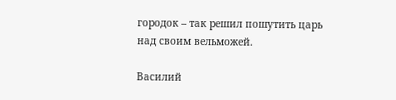городок – так решил пошутить царь над своим вельможей.

Василий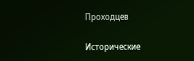Проходцев

Исторические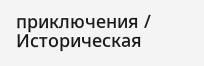приключения / Историческая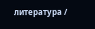литература /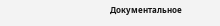Документальное